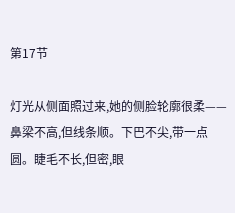第17节

灯光从侧面照过来,她的侧脸轮廓很柔——鼻梁不高,但线条顺。下巴不尖,带一点圆。睫毛不长,但密,眼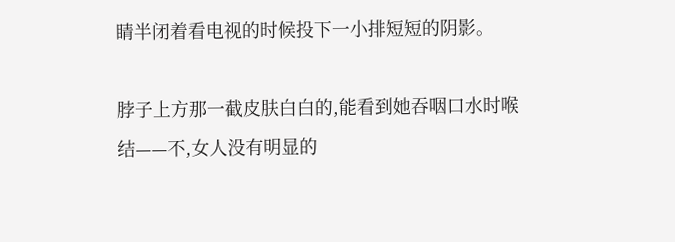睛半闭着看电视的时候投下一小排短短的阴影。

脖子上方那一截皮肤白白的,能看到她吞咽口水时喉结——不,女人没有明显的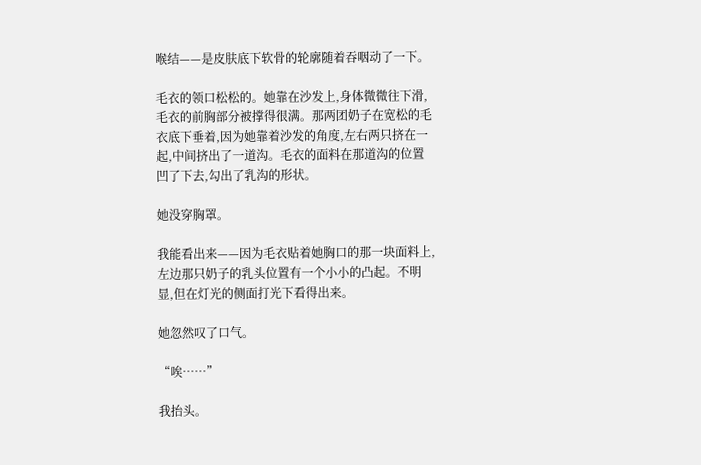喉结——是皮肤底下软骨的轮廓随着吞咽动了一下。

毛衣的领口松松的。她靠在沙发上,身体微微往下滑,毛衣的前胸部分被撑得很满。那两团奶子在宽松的毛衣底下垂着,因为她靠着沙发的角度,左右两只挤在一起,中间挤出了一道沟。毛衣的面料在那道沟的位置凹了下去,勾出了乳沟的形状。

她没穿胸罩。

我能看出来——因为毛衣贴着她胸口的那一块面料上,左边那只奶子的乳头位置有一个小小的凸起。不明显,但在灯光的侧面打光下看得出来。

她忽然叹了口气。

“唉……”

我抬头。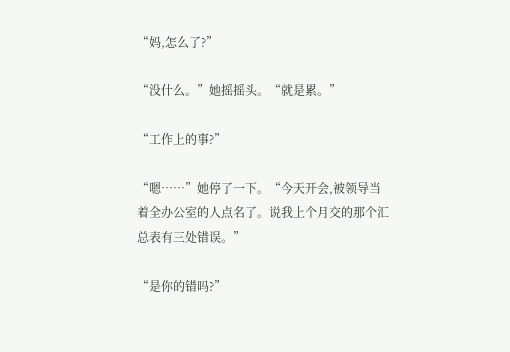“妈,怎么了?”

“没什么。”她摇摇头。“就是累。”

“工作上的事?”

“嗯……”她停了一下。“今天开会,被领导当着全办公室的人点名了。说我上个月交的那个汇总表有三处错误。”

“是你的错吗?”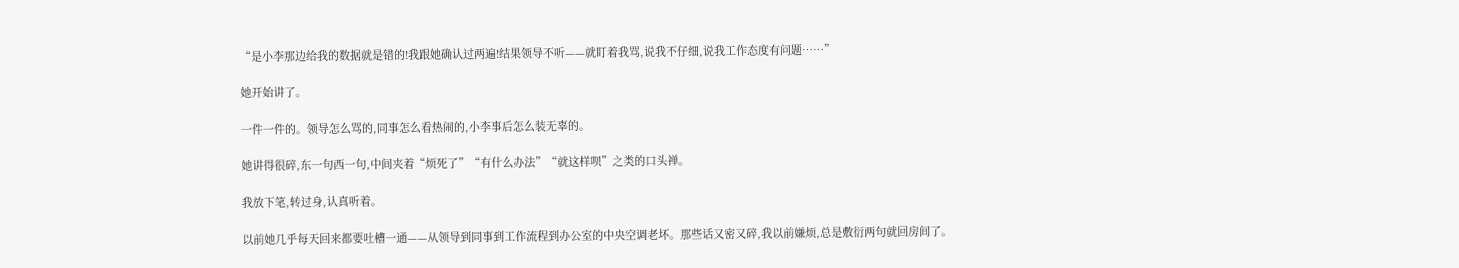“是小李那边给我的数据就是错的!我跟她确认过两遍!结果领导不听——就盯着我骂,说我不仔细,说我工作态度有问题……”

她开始讲了。

一件一件的。领导怎么骂的,同事怎么看热闹的,小李事后怎么装无辜的。

她讲得很碎,东一句西一句,中间夹着“烦死了”“有什么办法”“就这样呗”之类的口头禅。

我放下笔,转过身,认真听着。

以前她几乎每天回来都要吐槽一通——从领导到同事到工作流程到办公室的中央空调老坏。那些话又密又碎,我以前嫌烦,总是敷衍两句就回房间了。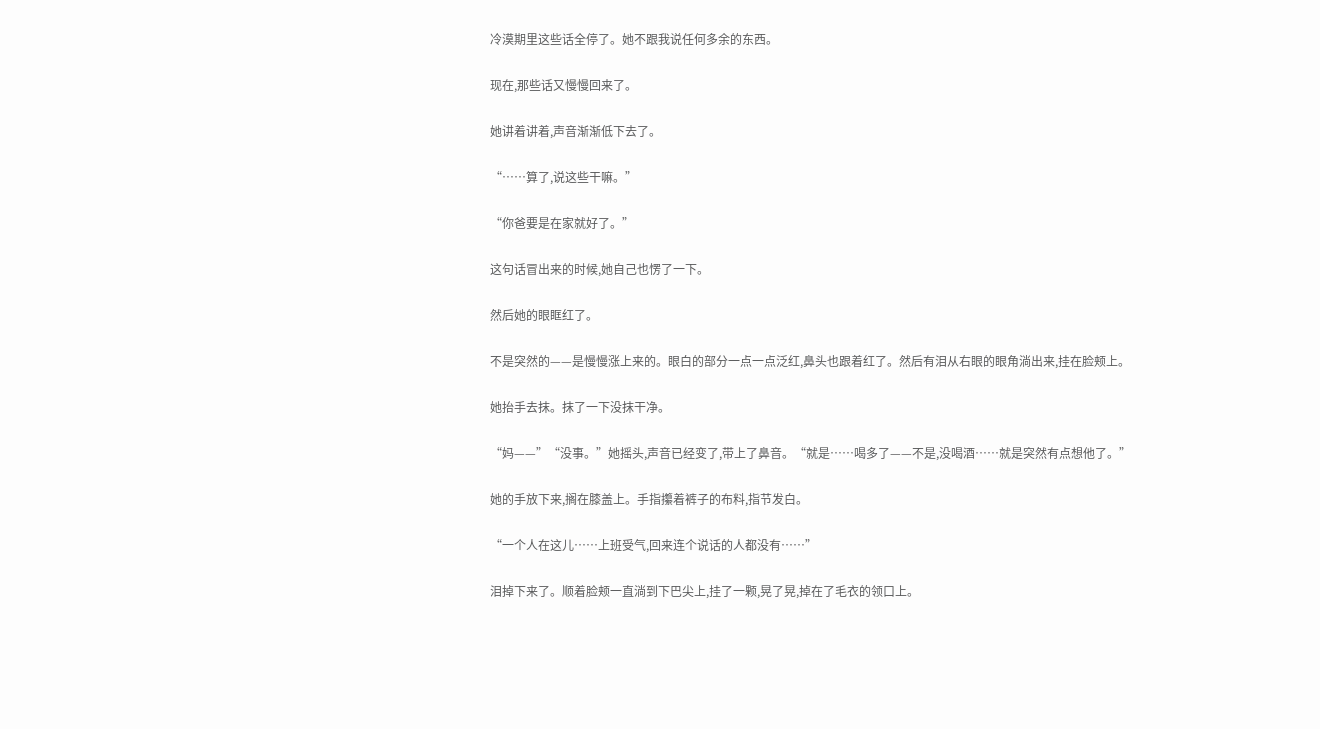冷漠期里这些话全停了。她不跟我说任何多余的东西。

现在,那些话又慢慢回来了。

她讲着讲着,声音渐渐低下去了。

“……算了,说这些干嘛。”

“你爸要是在家就好了。”

这句话冒出来的时候,她自己也愣了一下。

然后她的眼眶红了。

不是突然的——是慢慢涨上来的。眼白的部分一点一点泛红,鼻头也跟着红了。然后有泪从右眼的眼角淌出来,挂在脸颊上。

她抬手去抹。抹了一下没抹干净。

“妈——”“没事。”她摇头,声音已经变了,带上了鼻音。“就是……喝多了——不是,没喝酒……就是突然有点想他了。”

她的手放下来,搁在膝盖上。手指攥着裤子的布料,指节发白。

“一个人在这儿……上班受气,回来连个说话的人都没有……”

泪掉下来了。顺着脸颊一直淌到下巴尖上,挂了一颗,晃了晃,掉在了毛衣的领口上。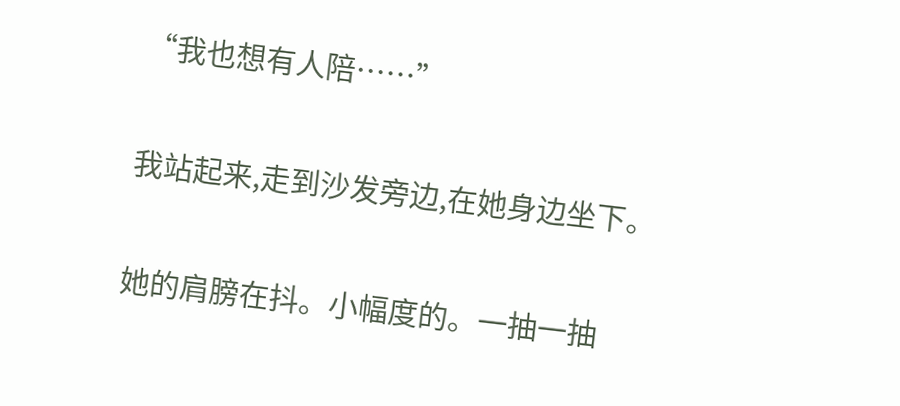“我也想有人陪……”

我站起来,走到沙发旁边,在她身边坐下。

她的肩膀在抖。小幅度的。一抽一抽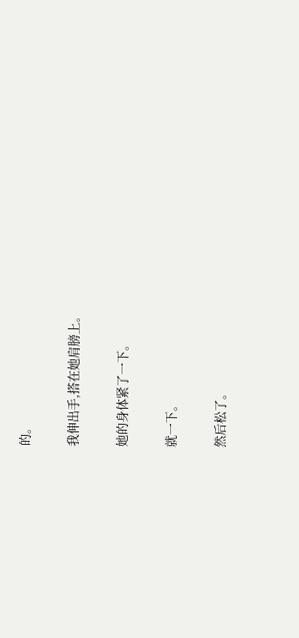的。

我伸出手,搭在她肩膀上。

她的身体紧了一下。

就一下。

然后松了。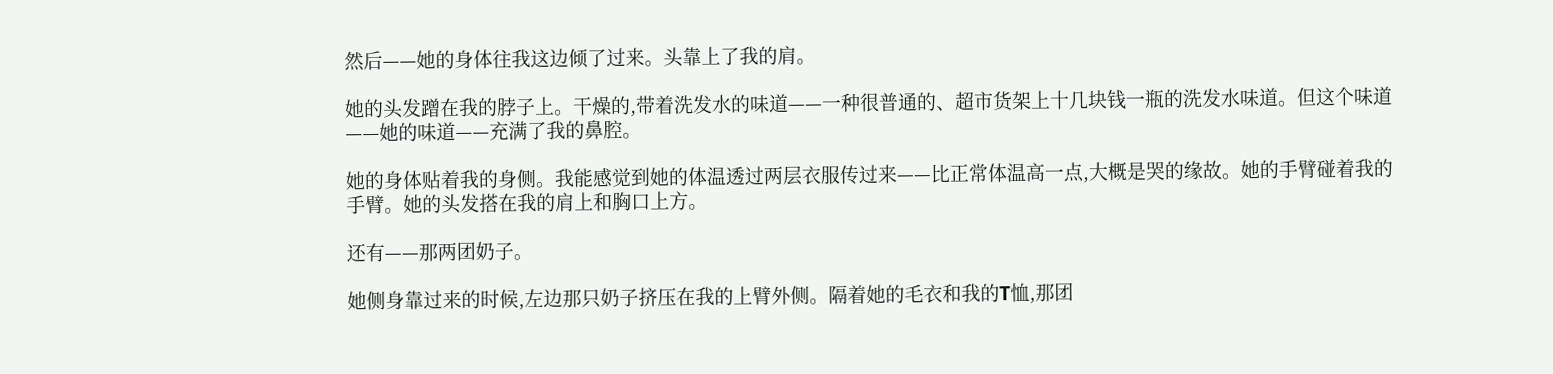然后——她的身体往我这边倾了过来。头靠上了我的肩。

她的头发蹭在我的脖子上。干燥的,带着洗发水的味道——一种很普通的、超市货架上十几块钱一瓶的洗发水味道。但这个味道——她的味道——充满了我的鼻腔。

她的身体贴着我的身侧。我能感觉到她的体温透过两层衣服传过来——比正常体温高一点,大概是哭的缘故。她的手臂碰着我的手臂。她的头发搭在我的肩上和胸口上方。

还有——那两团奶子。

她侧身靠过来的时候,左边那只奶子挤压在我的上臂外侧。隔着她的毛衣和我的T恤,那团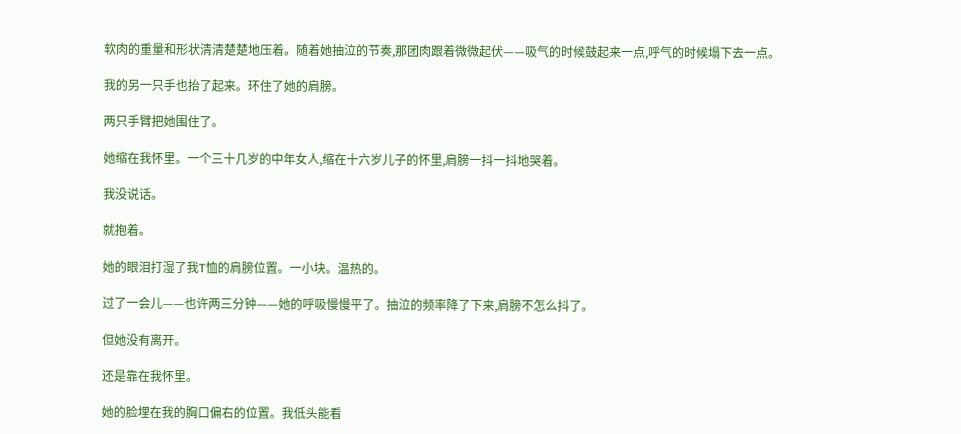软肉的重量和形状清清楚楚地压着。随着她抽泣的节奏,那团肉跟着微微起伏——吸气的时候鼓起来一点,呼气的时候塌下去一点。

我的另一只手也抬了起来。环住了她的肩膀。

两只手臂把她围住了。

她缩在我怀里。一个三十几岁的中年女人,缩在十六岁儿子的怀里,肩膀一抖一抖地哭着。

我没说话。

就抱着。

她的眼泪打湿了我T恤的肩膀位置。一小块。温热的。

过了一会儿——也许两三分钟——她的呼吸慢慢平了。抽泣的频率降了下来,肩膀不怎么抖了。

但她没有离开。

还是靠在我怀里。

她的脸埋在我的胸口偏右的位置。我低头能看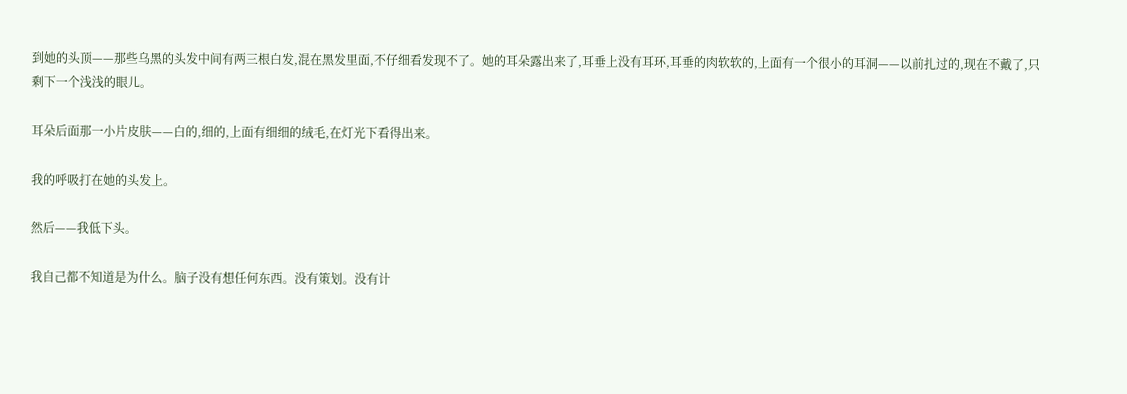到她的头顶——那些乌黑的头发中间有两三根白发,混在黑发里面,不仔细看发现不了。她的耳朵露出来了,耳垂上没有耳环,耳垂的肉软软的,上面有一个很小的耳洞——以前扎过的,现在不戴了,只剩下一个浅浅的眼儿。

耳朵后面那一小片皮肤——白的,细的,上面有细细的绒毛,在灯光下看得出来。

我的呼吸打在她的头发上。

然后——我低下头。

我自己都不知道是为什么。脑子没有想任何东西。没有策划。没有计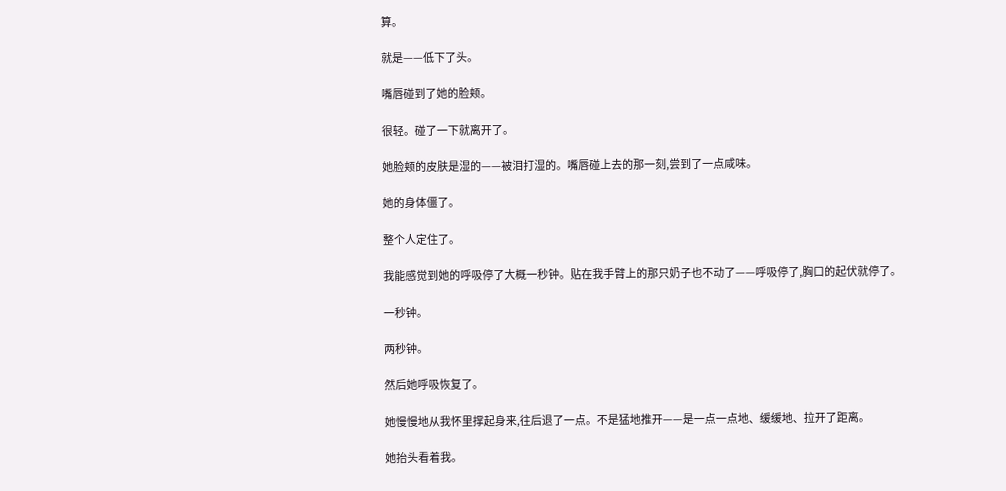算。

就是——低下了头。

嘴唇碰到了她的脸颊。

很轻。碰了一下就离开了。

她脸颊的皮肤是湿的——被泪打湿的。嘴唇碰上去的那一刻,尝到了一点咸味。

她的身体僵了。

整个人定住了。

我能感觉到她的呼吸停了大概一秒钟。贴在我手臂上的那只奶子也不动了——呼吸停了,胸口的起伏就停了。

一秒钟。

两秒钟。

然后她呼吸恢复了。

她慢慢地从我怀里撑起身来,往后退了一点。不是猛地推开——是一点一点地、缓缓地、拉开了距离。

她抬头看着我。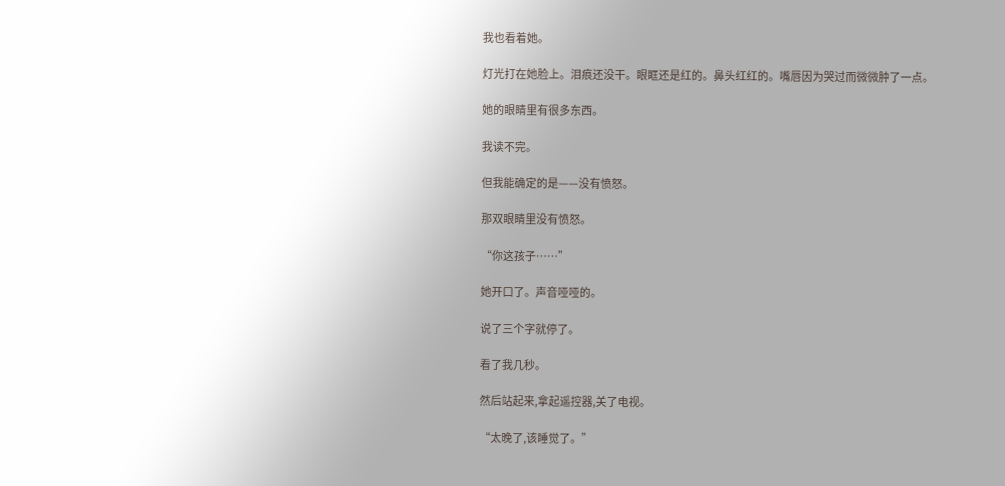我也看着她。

灯光打在她脸上。泪痕还没干。眼眶还是红的。鼻头红红的。嘴唇因为哭过而微微肿了一点。

她的眼睛里有很多东西。

我读不完。

但我能确定的是——没有愤怒。

那双眼睛里没有愤怒。

“你这孩子……”

她开口了。声音哑哑的。

说了三个字就停了。

看了我几秒。

然后站起来,拿起遥控器,关了电视。

“太晚了,该睡觉了。”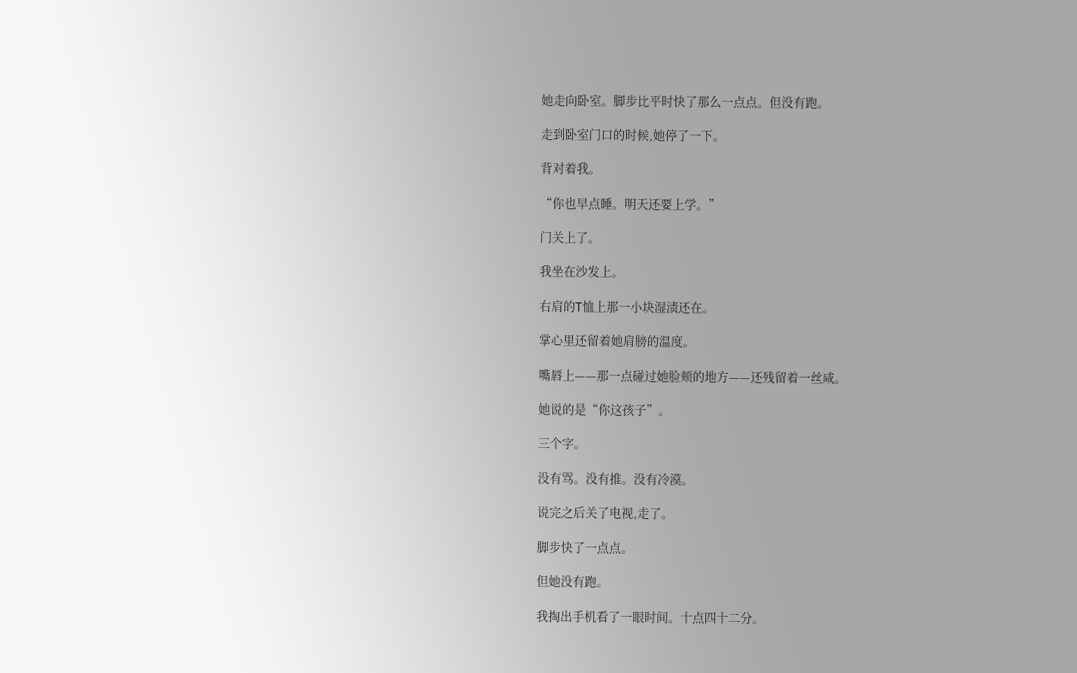她走向卧室。脚步比平时快了那么一点点。但没有跑。

走到卧室门口的时候,她停了一下。

背对着我。

“你也早点睡。明天还要上学。”

门关上了。

我坐在沙发上。

右肩的T恤上那一小块湿渍还在。

掌心里还留着她肩膀的温度。

嘴唇上——那一点碰过她脸颊的地方——还残留着一丝咸。

她说的是“你这孩子”。

三个字。

没有骂。没有推。没有冷漠。

说完之后关了电视,走了。

脚步快了一点点。

但她没有跑。

我掏出手机看了一眼时间。十点四十二分。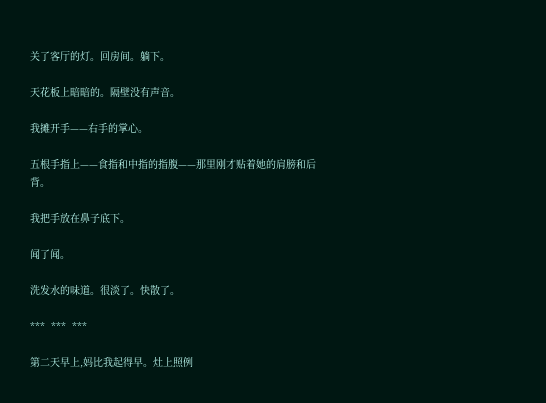关了客厅的灯。回房间。躺下。

天花板上暗暗的。隔壁没有声音。

我摊开手——右手的掌心。

五根手指上——食指和中指的指腹——那里刚才贴着她的肩膀和后背。

我把手放在鼻子底下。

闻了闻。

洗发水的味道。很淡了。快散了。

***  ***  ***

第二天早上,妈比我起得早。灶上照例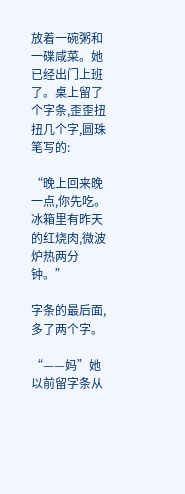放着一碗粥和一碟咸菜。她已经出门上班了。桌上留了个字条,歪歪扭扭几个字,圆珠笔写的:

“晚上回来晚一点,你先吃。冰箱里有昨天的红烧肉,微波炉热两分钟。”

字条的最后面,多了两个字。

“——妈”她以前留字条从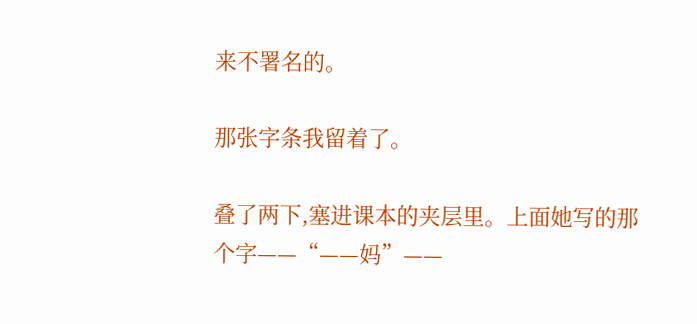来不署名的。

那张字条我留着了。

叠了两下,塞进课本的夹层里。上面她写的那个字——“——妈”——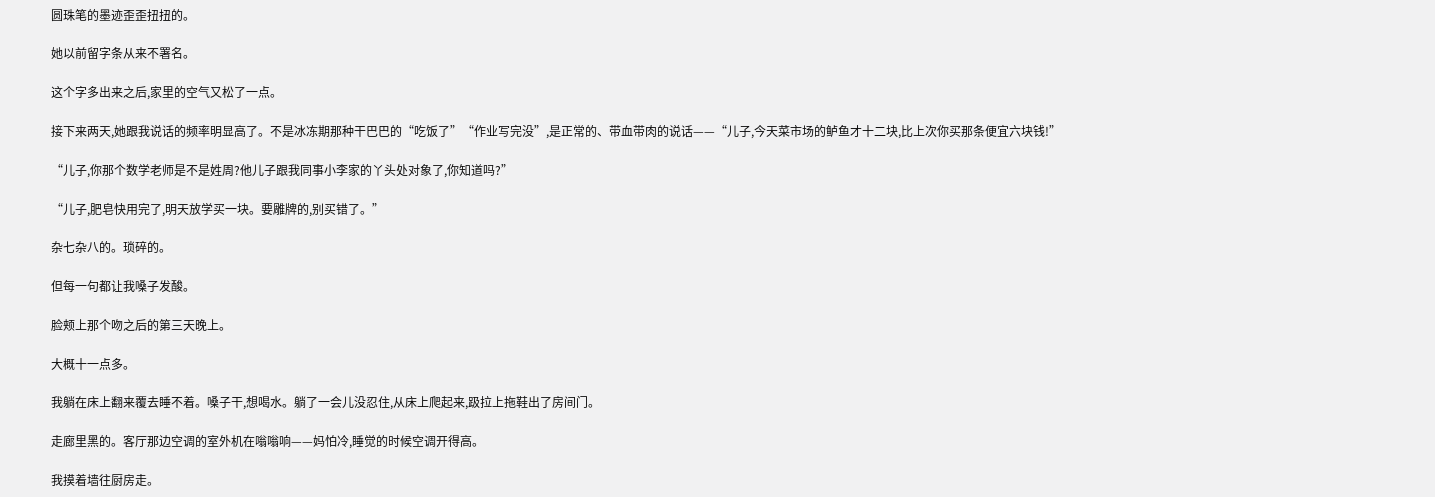圆珠笔的墨迹歪歪扭扭的。

她以前留字条从来不署名。

这个字多出来之后,家里的空气又松了一点。

接下来两天,她跟我说话的频率明显高了。不是冰冻期那种干巴巴的“吃饭了”“作业写完没”,是正常的、带血带肉的说话——“儿子,今天菜市场的鲈鱼才十二块,比上次你买那条便宜六块钱!”

“儿子,你那个数学老师是不是姓周?他儿子跟我同事小李家的丫头处对象了,你知道吗?”

“儿子,肥皂快用完了,明天放学买一块。要雕牌的,别买错了。”

杂七杂八的。琐碎的。

但每一句都让我嗓子发酸。

脸颊上那个吻之后的第三天晚上。

大概十一点多。

我躺在床上翻来覆去睡不着。嗓子干,想喝水。躺了一会儿没忍住,从床上爬起来,趿拉上拖鞋出了房间门。

走廊里黑的。客厅那边空调的室外机在嗡嗡响——妈怕冷,睡觉的时候空调开得高。

我摸着墙往厨房走。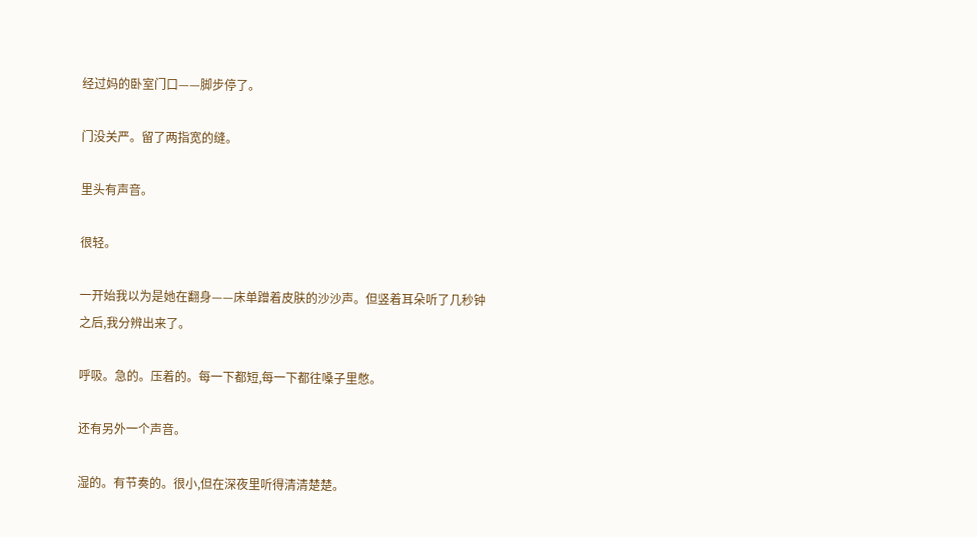经过妈的卧室门口——脚步停了。

门没关严。留了两指宽的缝。

里头有声音。

很轻。

一开始我以为是她在翻身——床单蹭着皮肤的沙沙声。但竖着耳朵听了几秒钟之后,我分辨出来了。

呼吸。急的。压着的。每一下都短,每一下都往嗓子里憋。

还有另外一个声音。

湿的。有节奏的。很小,但在深夜里听得清清楚楚。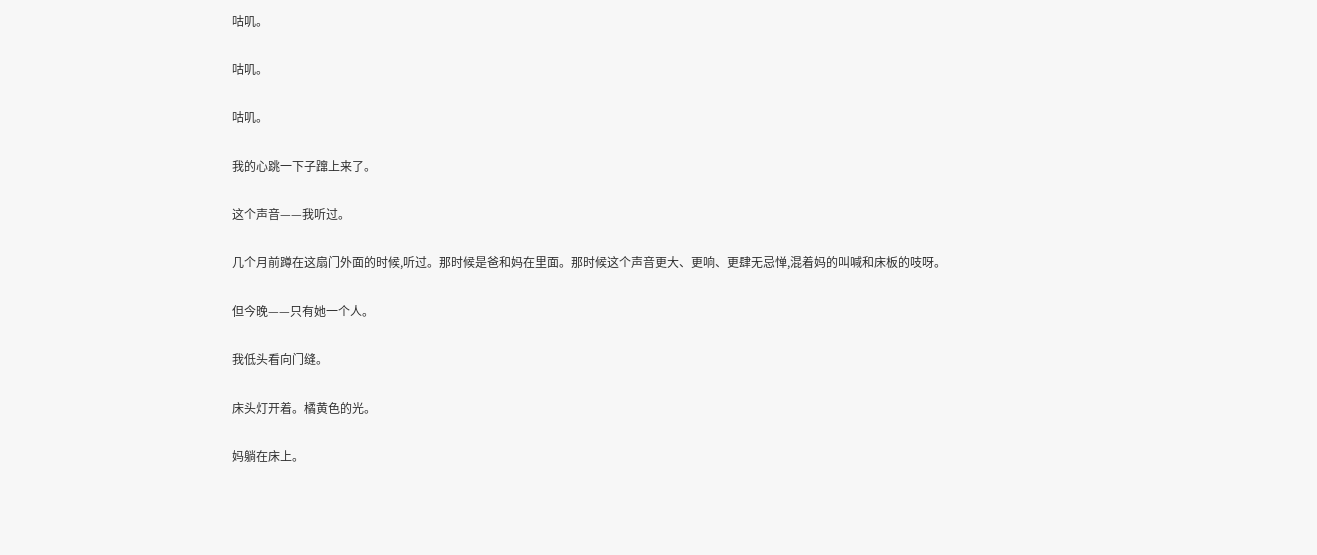咕叽。

咕叽。

咕叽。

我的心跳一下子蹿上来了。

这个声音——我听过。

几个月前蹲在这扇门外面的时候,听过。那时候是爸和妈在里面。那时候这个声音更大、更响、更肆无忌惮,混着妈的叫喊和床板的吱呀。

但今晚——只有她一个人。

我低头看向门缝。

床头灯开着。橘黄色的光。

妈躺在床上。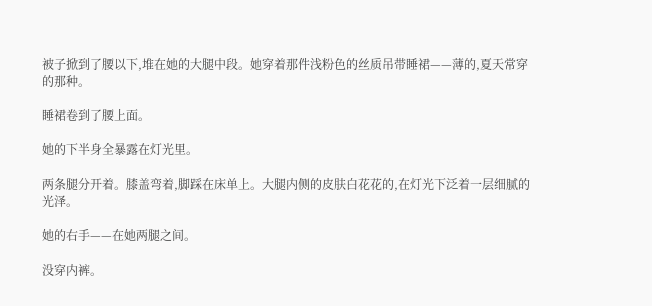被子掀到了腰以下,堆在她的大腿中段。她穿着那件浅粉色的丝质吊带睡裙——薄的,夏天常穿的那种。

睡裙卷到了腰上面。

她的下半身全暴露在灯光里。

两条腿分开着。膝盖弯着,脚踩在床单上。大腿内侧的皮肤白花花的,在灯光下泛着一层细腻的光泽。

她的右手——在她两腿之间。

没穿内裤。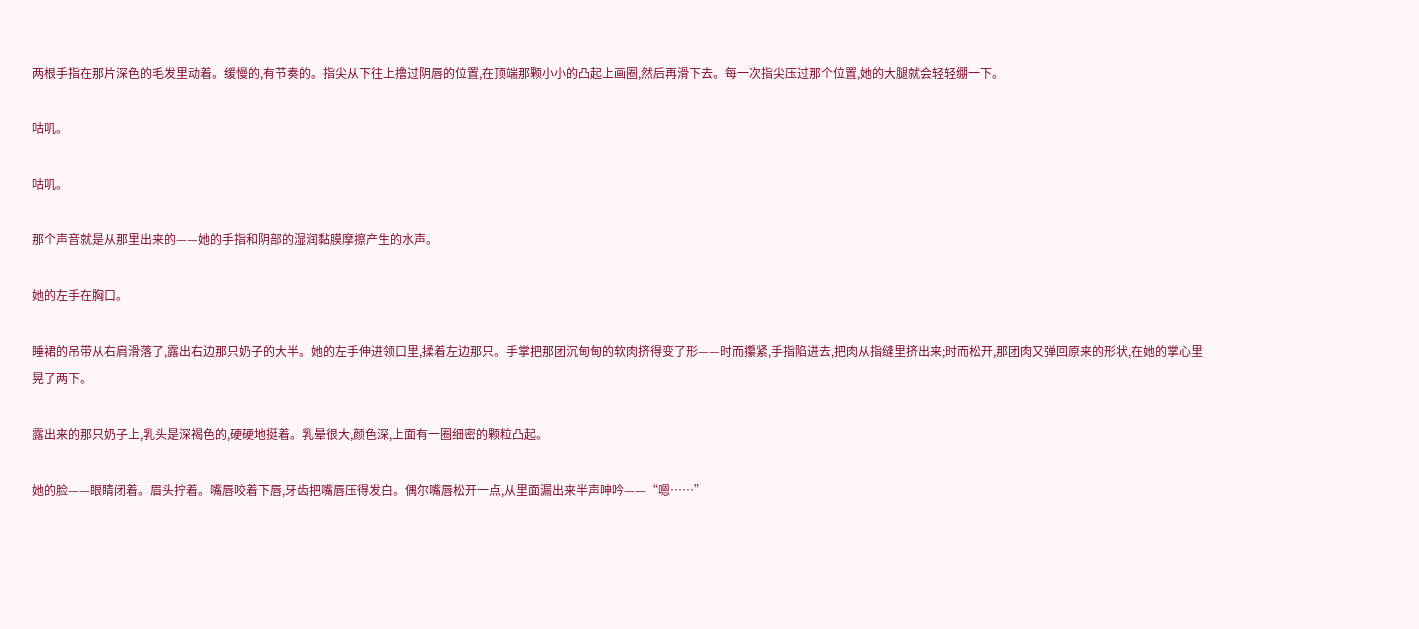两根手指在那片深色的毛发里动着。缓慢的,有节奏的。指尖从下往上撸过阴唇的位置,在顶端那颗小小的凸起上画圈,然后再滑下去。每一次指尖压过那个位置,她的大腿就会轻轻绷一下。

咕叽。

咕叽。

那个声音就是从那里出来的——她的手指和阴部的湿润黏膜摩擦产生的水声。

她的左手在胸口。

睡裙的吊带从右肩滑落了,露出右边那只奶子的大半。她的左手伸进领口里,揉着左边那只。手掌把那团沉甸甸的软肉挤得变了形——时而攥紧,手指陷进去,把肉从指缝里挤出来;时而松开,那团肉又弹回原来的形状,在她的掌心里晃了两下。

露出来的那只奶子上,乳头是深褐色的,硬硬地挺着。乳晕很大,颜色深,上面有一圈细密的颗粒凸起。

她的脸——眼睛闭着。眉头拧着。嘴唇咬着下唇,牙齿把嘴唇压得发白。偶尔嘴唇松开一点,从里面漏出来半声呻吟——“嗯……”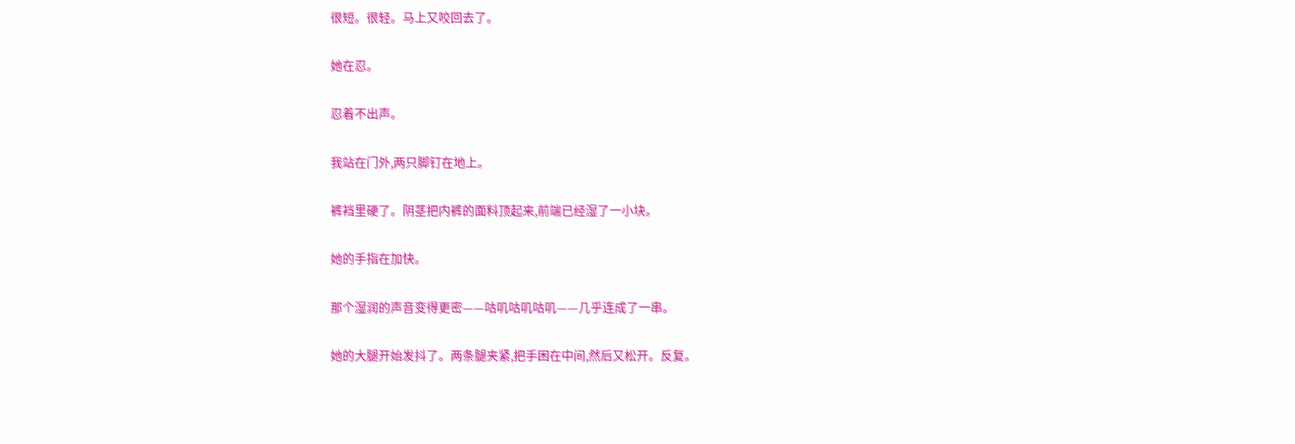很短。很轻。马上又咬回去了。

她在忍。

忍着不出声。

我站在门外,两只脚钉在地上。

裤裆里硬了。阴茎把内裤的面料顶起来,前端已经湿了一小块。

她的手指在加快。

那个湿润的声音变得更密——咕叽咕叽咕叽——几乎连成了一串。

她的大腿开始发抖了。两条腿夹紧,把手困在中间,然后又松开。反复。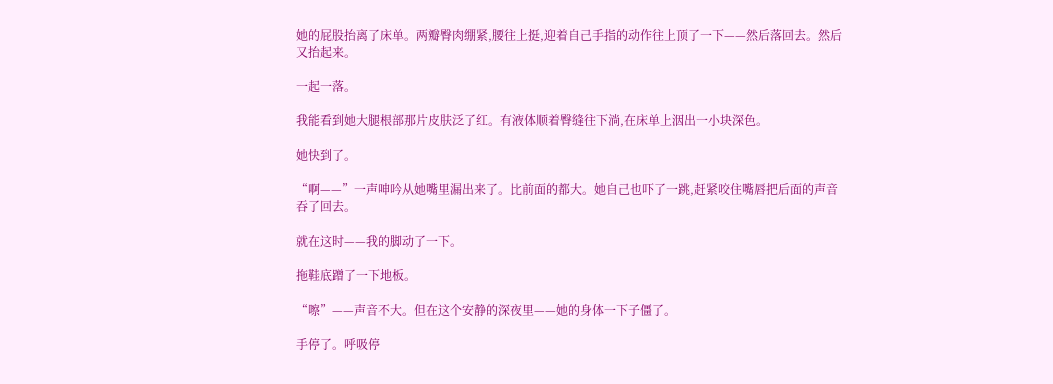她的屁股抬离了床单。两瓣臀肉绷紧,腰往上挺,迎着自己手指的动作往上顶了一下——然后落回去。然后又抬起来。

一起一落。

我能看到她大腿根部那片皮肤泛了红。有液体顺着臀缝往下淌,在床单上洇出一小块深色。

她快到了。

“啊——”一声呻吟从她嘴里漏出来了。比前面的都大。她自己也吓了一跳,赶紧咬住嘴唇把后面的声音吞了回去。

就在这时——我的脚动了一下。

拖鞋底蹭了一下地板。

“嚓”——声音不大。但在这个安静的深夜里——她的身体一下子僵了。

手停了。呼吸停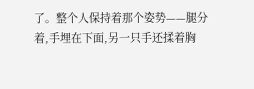了。整个人保持着那个姿势——腿分着,手埋在下面,另一只手还揉着胸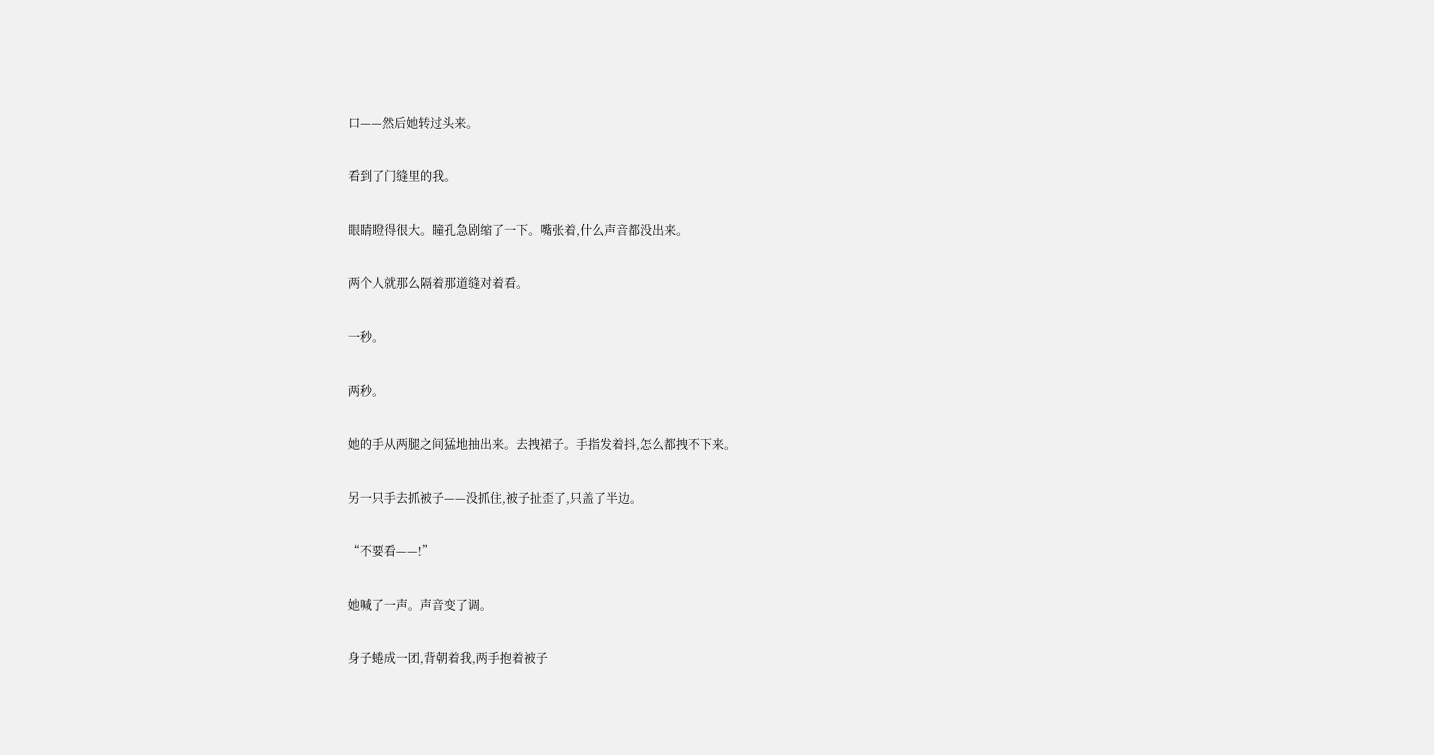口——然后她转过头来。

看到了门缝里的我。

眼睛瞪得很大。瞳孔急剧缩了一下。嘴张着,什么声音都没出来。

两个人就那么隔着那道缝对着看。

一秒。

两秒。

她的手从两腿之间猛地抽出来。去拽裙子。手指发着抖,怎么都拽不下来。

另一只手去抓被子——没抓住,被子扯歪了,只盖了半边。

“不要看——!”

她喊了一声。声音变了调。

身子蜷成一团,背朝着我,两手抱着被子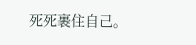死死裹住自己。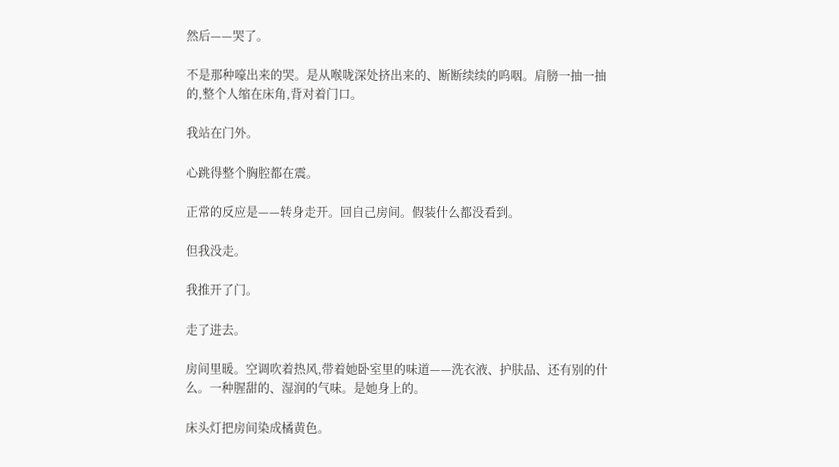然后——哭了。

不是那种嚎出来的哭。是从喉咙深处挤出来的、断断续续的呜咽。肩膀一抽一抽的,整个人缩在床角,背对着门口。

我站在门外。

心跳得整个胸腔都在震。

正常的反应是——转身走开。回自己房间。假装什么都没看到。

但我没走。

我推开了门。

走了进去。

房间里暖。空调吹着热风,带着她卧室里的味道——洗衣液、护肤品、还有别的什么。一种腥甜的、湿润的气味。是她身上的。

床头灯把房间染成橘黄色。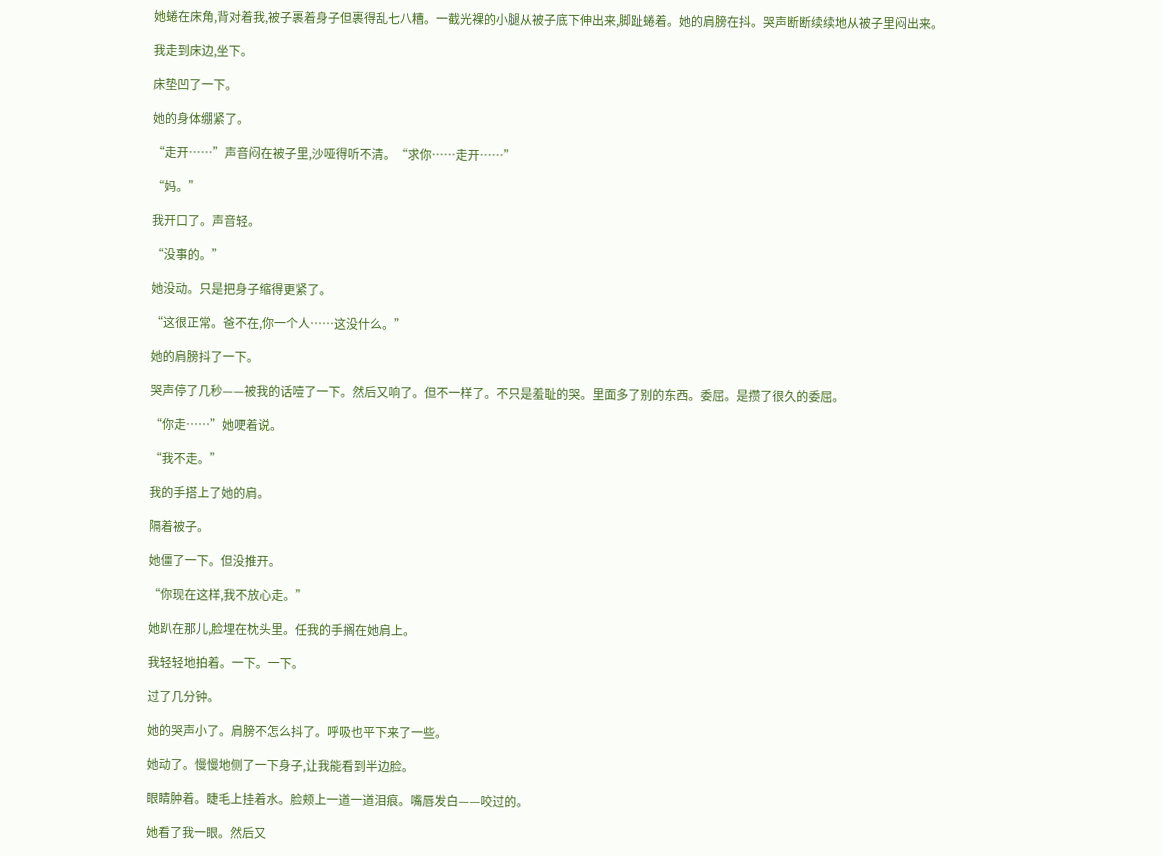她蜷在床角,背对着我,被子裹着身子但裹得乱七八糟。一截光裸的小腿从被子底下伸出来,脚趾蜷着。她的肩膀在抖。哭声断断续续地从被子里闷出来。

我走到床边,坐下。

床垫凹了一下。

她的身体绷紧了。

“走开……”声音闷在被子里,沙哑得听不清。“求你……走开……”

“妈。”

我开口了。声音轻。

“没事的。”

她没动。只是把身子缩得更紧了。

“这很正常。爸不在,你一个人……这没什么。”

她的肩膀抖了一下。

哭声停了几秒——被我的话噎了一下。然后又响了。但不一样了。不只是羞耻的哭。里面多了别的东西。委屈。是攒了很久的委屈。

“你走……”她哽着说。

“我不走。”

我的手搭上了她的肩。

隔着被子。

她僵了一下。但没推开。

“你现在这样,我不放心走。”

她趴在那儿,脸埋在枕头里。任我的手搁在她肩上。

我轻轻地拍着。一下。一下。

过了几分钟。

她的哭声小了。肩膀不怎么抖了。呼吸也平下来了一些。

她动了。慢慢地侧了一下身子,让我能看到半边脸。

眼睛肿着。睫毛上挂着水。脸颊上一道一道泪痕。嘴唇发白——咬过的。

她看了我一眼。然后又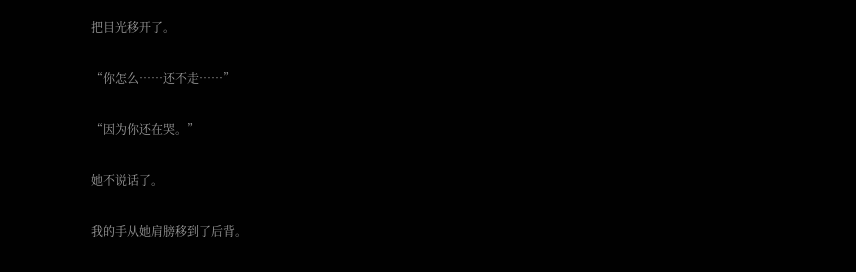把目光移开了。

“你怎么……还不走……”

“因为你还在哭。”

她不说话了。

我的手从她肩膀移到了后背。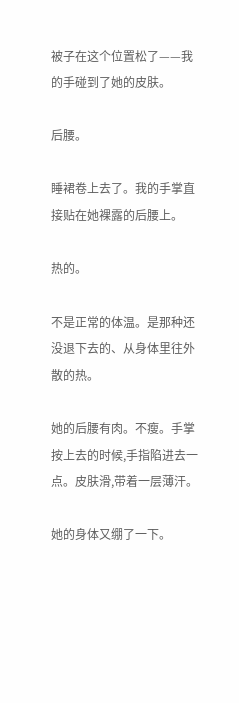被子在这个位置松了——我的手碰到了她的皮肤。

后腰。

睡裙卷上去了。我的手掌直接贴在她裸露的后腰上。

热的。

不是正常的体温。是那种还没退下去的、从身体里往外散的热。

她的后腰有肉。不瘦。手掌按上去的时候,手指陷进去一点。皮肤滑,带着一层薄汗。

她的身体又绷了一下。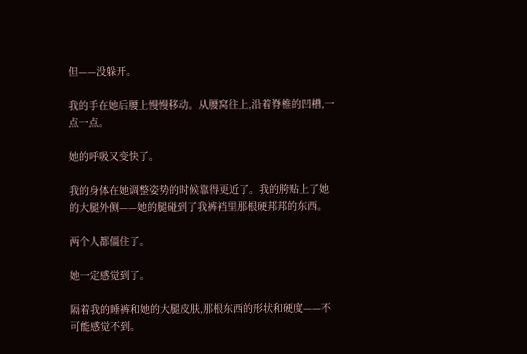但——没躲开。

我的手在她后腰上慢慢移动。从腰窝往上,沿着脊椎的凹槽,一点一点。

她的呼吸又变快了。

我的身体在她调整姿势的时候靠得更近了。我的胯贴上了她的大腿外侧——她的腿碰到了我裤裆里那根硬邦邦的东西。

两个人都僵住了。

她一定感觉到了。

隔着我的睡裤和她的大腿皮肤,那根东西的形状和硬度——不可能感觉不到。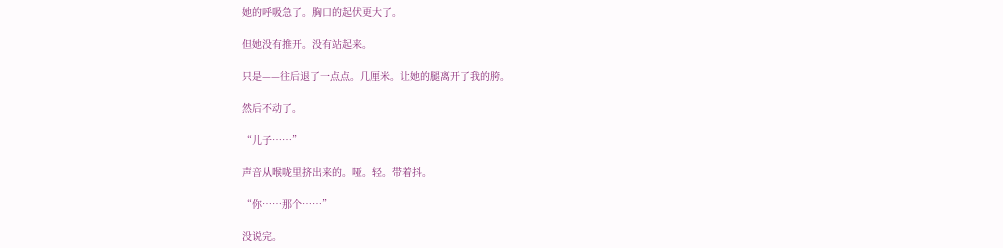她的呼吸急了。胸口的起伏更大了。

但她没有推开。没有站起来。

只是——往后退了一点点。几厘米。让她的腿离开了我的胯。

然后不动了。

“儿子……”

声音从喉咙里挤出来的。哑。轻。带着抖。

“你……那个……”

没说完。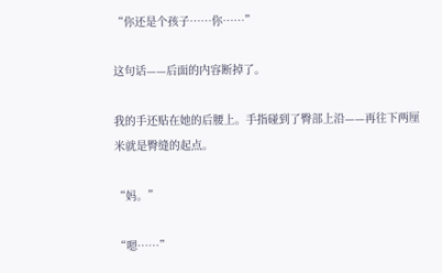“你还是个孩子……你……”

这句话——后面的内容断掉了。

我的手还贴在她的后腰上。手指碰到了臀部上沿——再往下两厘米就是臀缝的起点。

“妈。”

“嗯……”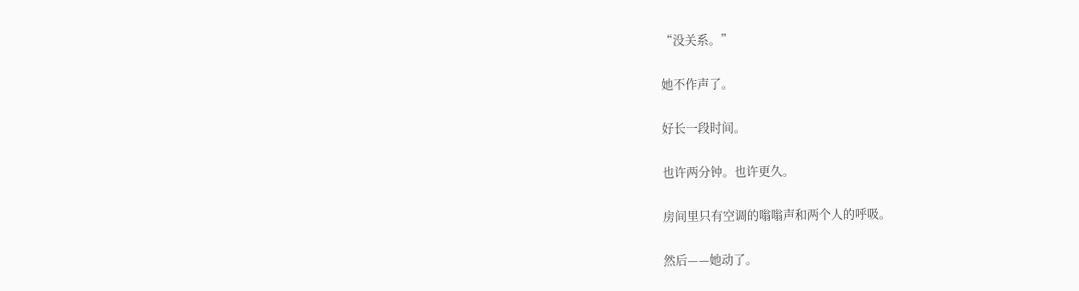“没关系。”

她不作声了。

好长一段时间。

也许两分钟。也许更久。

房间里只有空调的嗡嗡声和两个人的呼吸。

然后——她动了。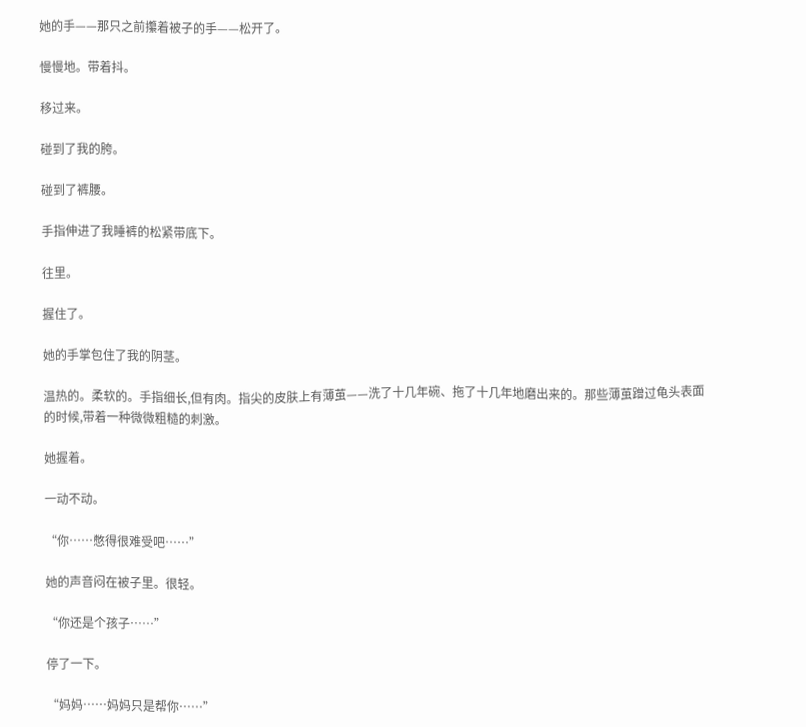她的手——那只之前攥着被子的手——松开了。

慢慢地。带着抖。

移过来。

碰到了我的胯。

碰到了裤腰。

手指伸进了我睡裤的松紧带底下。

往里。

握住了。

她的手掌包住了我的阴茎。

温热的。柔软的。手指细长,但有肉。指尖的皮肤上有薄茧——洗了十几年碗、拖了十几年地磨出来的。那些薄茧蹭过龟头表面的时候,带着一种微微粗糙的刺激。

她握着。

一动不动。

“你……憋得很难受吧……”

她的声音闷在被子里。很轻。

“你还是个孩子……”

停了一下。

“妈妈……妈妈只是帮你……”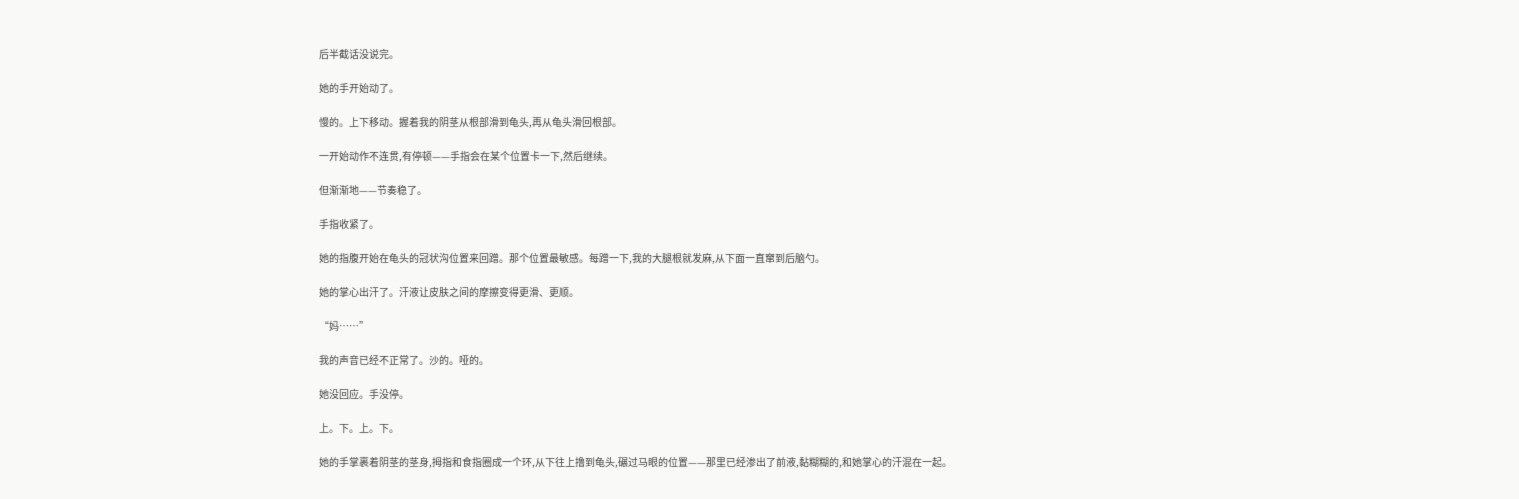后半截话没说完。

她的手开始动了。

慢的。上下移动。握着我的阴茎从根部滑到龟头,再从龟头滑回根部。

一开始动作不连贯,有停顿——手指会在某个位置卡一下,然后继续。

但渐渐地——节奏稳了。

手指收紧了。

她的指腹开始在龟头的冠状沟位置来回蹭。那个位置最敏感。每蹭一下,我的大腿根就发麻,从下面一直窜到后脑勺。

她的掌心出汗了。汗液让皮肤之间的摩擦变得更滑、更顺。

“妈……”

我的声音已经不正常了。沙的。哑的。

她没回应。手没停。

上。下。上。下。

她的手掌裹着阴茎的茎身,拇指和食指圈成一个环,从下往上撸到龟头,碾过马眼的位置——那里已经渗出了前液,黏糊糊的,和她掌心的汗混在一起。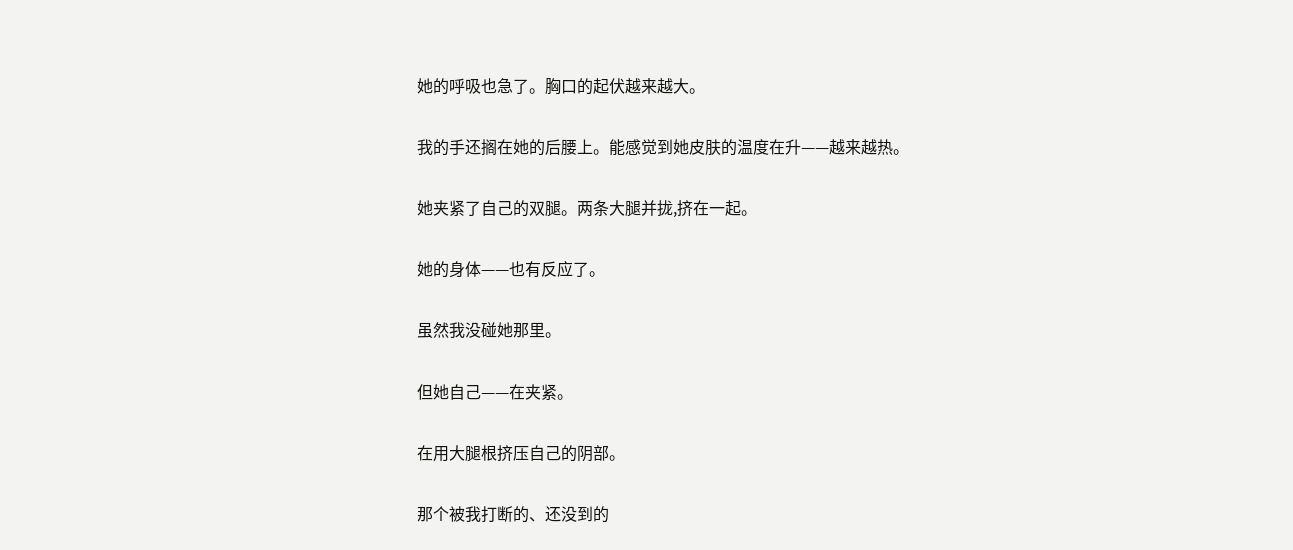她的呼吸也急了。胸口的起伏越来越大。

我的手还搁在她的后腰上。能感觉到她皮肤的温度在升——越来越热。

她夹紧了自己的双腿。两条大腿并拢,挤在一起。

她的身体——也有反应了。

虽然我没碰她那里。

但她自己——在夹紧。

在用大腿根挤压自己的阴部。

那个被我打断的、还没到的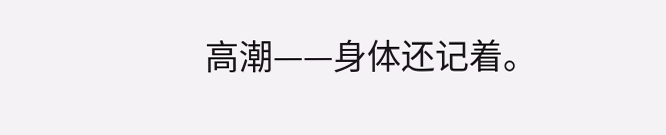高潮——身体还记着。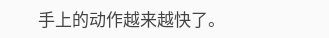手上的动作越来越快了。